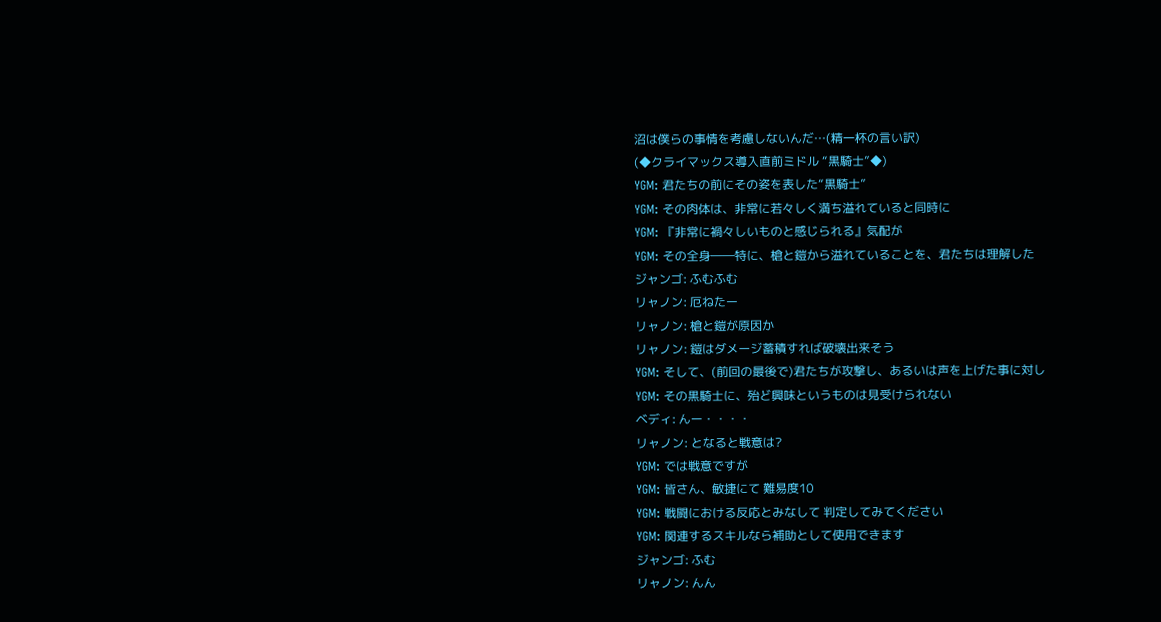沼は僕らの事情を考慮しないんだ…(精一杯の言い訳)
(◆クライマックス導入直前ミドル “黒騎士”◆)
YGM: 君たちの前にその姿を表した“黒騎士”
YGM: その肉体は、非常に若々しく満ち溢れていると同時に
YGM: 『非常に禍々しいものと感じられる』気配が
YGM: その全身――特に、槍と鎧から溢れていることを、君たちは理解した
ジャンゴ: ふむふむ
リャノン: 厄ねたー
リャノン: 槍と鎧が原因か
リャノン: 鎧はダメージ蓄積すれば破壊出来そう
YGM: そして、(前回の最後で)君たちが攻撃し、あるいは声を上げた事に対し
YGM: その黒騎士に、殆ど興味というものは見受けられない
ベディ: んー・・・・
リャノン: となると戦意は?
YGM: では戦意ですが
YGM: 皆さん、敏捷にて 難易度10
YGM: 戦闘における反応とみなして 判定してみてください
YGM: 関連するスキルなら補助として使用できます
ジャンゴ: ふむ
リャノン: んん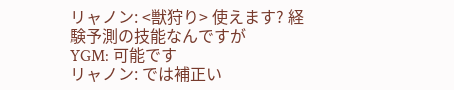リャノン: <獣狩り> 使えます? 経験予測の技能なんですが
YGM: 可能です
リャノン: では補正い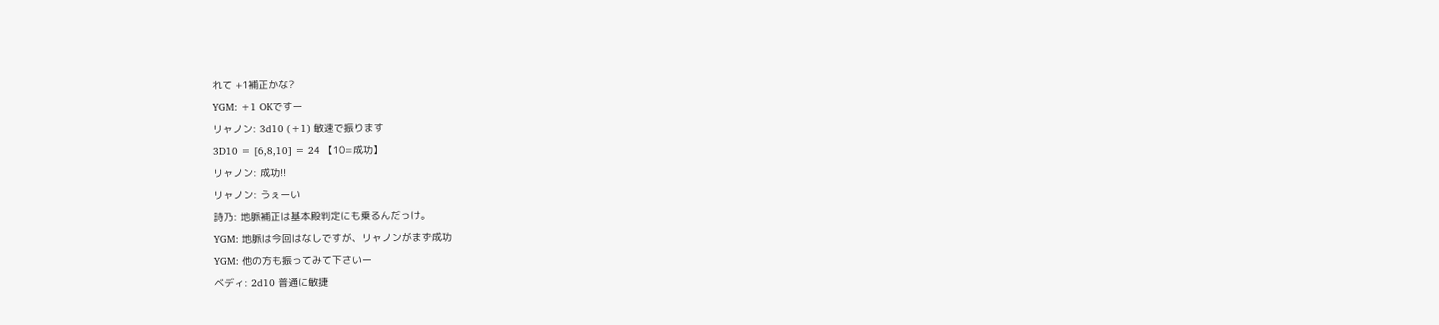れて +1補正かな?
YGM: +1 OKですー
リャノン: 3d10 (+1) 敏速で振ります
3D10 = [6,8,10] = 24 【10=成功】
リャノン: 成功!!
リャノン: うぇーい
詩乃: 地脈補正は基本殿判定にも乗るんだっけ。
YGM: 地脈は今回はなしですが、リャノンがまず成功
YGM: 他の方も振ってみて下さいー
ベディ: 2d10 普通に敏捷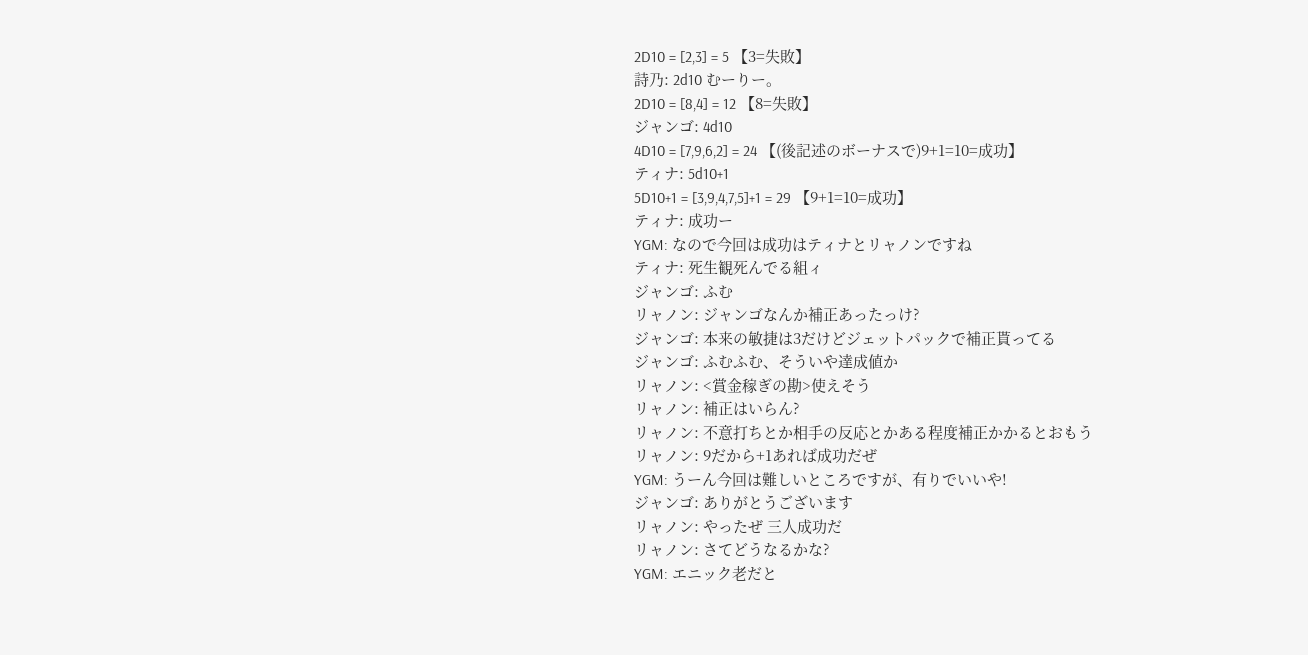2D10 = [2,3] = 5 【3=失敗】
詩乃: 2d10 むーりー。
2D10 = [8,4] = 12 【8=失敗】
ジャンゴ: 4d10
4D10 = [7,9,6,2] = 24 【(後記述のボーナスで)9+1=10=成功】
ティナ: 5d10+1
5D10+1 = [3,9,4,7,5]+1 = 29 【9+1=10=成功】
ティナ: 成功ー
YGM: なので今回は成功はティナとリャノンですね
ティナ: 死生観死んでる組ィ
ジャンゴ: ふむ
リャノン: ジャンゴなんか補正あったっけ?
ジャンゴ: 本来の敏捷は3だけどジェットパックで補正貰ってる
ジャンゴ: ふむふむ、そういや達成値か
リャノン: <賞金稼ぎの勘>使えそう
リャノン: 補正はいらん?
リャノン: 不意打ちとか相手の反応とかある程度補正かかるとおもう
リャノン: 9だから+1あれば成功だぜ
YGM: うーん今回は難しいところですが、有りでいいや!
ジャンゴ: ありがとうございます
リャノン: やったぜ 三人成功だ
リャノン: さてどうなるかな?
YGM: エニック老だと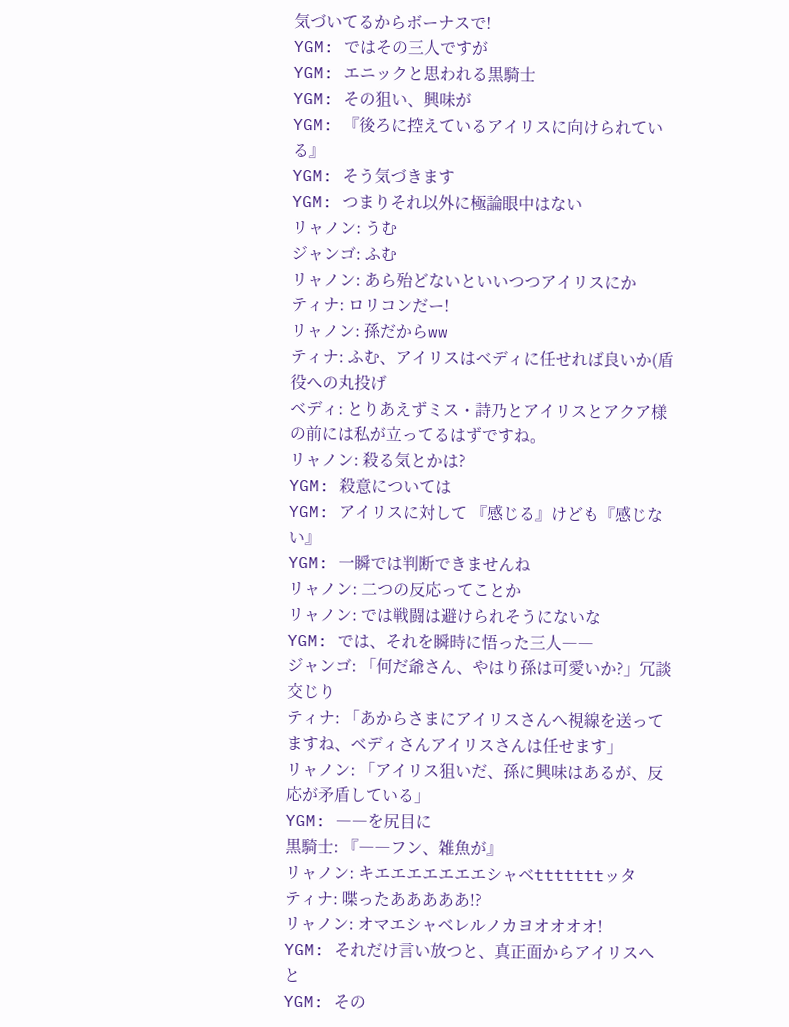気づいてるからボーナスで!
YGM: ではその三人ですが
YGM: エニックと思われる黒騎士
YGM: その狙い、興味が
YGM: 『後ろに控えているアイリスに向けられている』
YGM: そう気づきます
YGM: つまりそれ以外に極論眼中はない
リャノン: うむ
ジャンゴ: ふむ
リャノン: あら殆どないといいつつアイリスにか
ティナ: ロリコンだー!
リャノン: 孫だからww
ティナ: ふむ、アイリスはベディに任せれば良いか(盾役への丸投げ
ベディ: とりあえずミス・詩乃とアイリスとアクア様の前には私が立ってるはずですね。
リャノン: 殺る気とかは?
YGM: 殺意については
YGM: アイリスに対して 『感じる』けども『感じない』
YGM: 一瞬では判断できませんね
リャノン: 二つの反応ってことか
リャノン: では戦闘は避けられそうにないな
YGM: では、それを瞬時に悟った三人――
ジャンゴ: 「何だ爺さん、やはり孫は可愛いか?」冗談交じり
ティナ: 「あからさまにアイリスさんへ視線を送ってますね、ベディさんアイリスさんは任せます」
リャノン: 「アイリス狙いだ、孫に興味はあるが、反応が矛盾している」
YGM: ――を尻目に
黒騎士: 『――フン、雑魚が』
リャノン: キエエエエエエエシャベtttttttッタ
ティナ: 喋ったあああああ!?
リャノン: オマエシャベレルノカヨオオオオ!
YGM: それだけ言い放つと、真正面からアイリスへと
YGM: その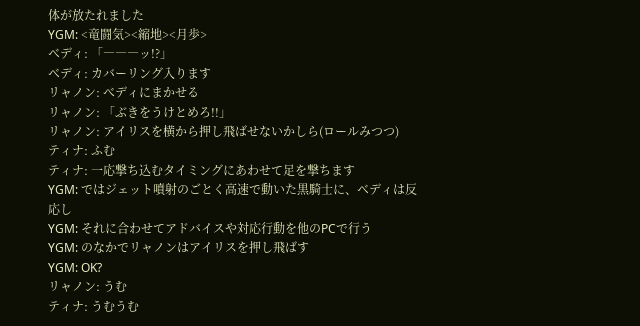体が放たれました
YGM: <竜闘気><縮地><月歩>
ベディ: 「―――ッ!?」
ベディ: カバーリング入ります
リャノン: べディにまかせる
リャノン: 「ぶきをうけとめろ!!」
リャノン: アイリスを横から押し飛ばせないかしら(ロールみつつ)
ティナ: ふむ
ティナ: 一応撃ち込むタイミングにあわせて足を撃ちます
YGM: ではジェット噴射のごとく高速で動いた黒騎士に、ベディは反応し
YGM: それに合わせてアドバイスや対応行動を他のPCで行う
YGM: のなかでリャノンはアイリスを押し飛ばす
YGM: OK?
リャノン: うむ
ティナ: うむうむ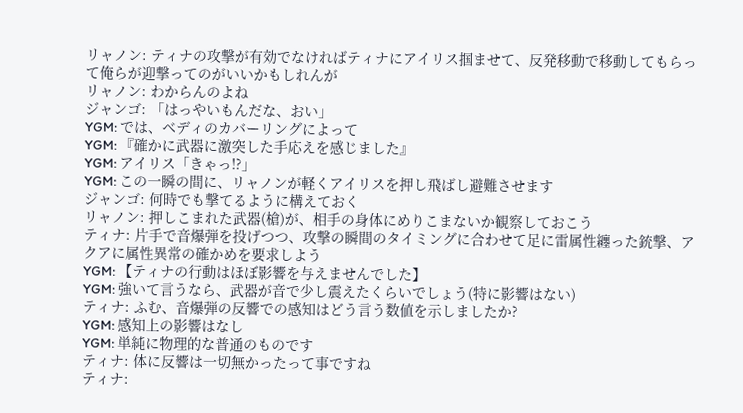リャノン: ティナの攻撃が有効でなければティナにアイリス掴ませて、反発移動で移動してもらって俺らが迎撃ってのがいいかもしれんが
リャノン: わからんのよね
ジャンゴ: 「はっやいもんだな、おい」
YGM: では、ベディのカバーリングによって
YGM: 『確かに武器に激突した手応えを感じました』
YGM: アイリス「きゃっ!?」
YGM: この一瞬の間に、リャノンが軽くアイリスを押し飛ばし避難させます
ジャンゴ: 何時でも撃てるように構えておく
リャノン: 押しこまれた武器(槍)が、相手の身体にめりこまないか観察しておこう
ティナ: 片手で音爆弾を投げつつ、攻撃の瞬間のタイミングに合わせて足に雷属性纏った銃撃、アクアに属性異常の確かめを要求しよう
YGM: 【ティナの行動はほぼ影響を与えませんでした】
YGM: 強いて言うなら、武器が音で少し震えたくらいでしょう(特に影響はない)
ティナ: ふむ、音爆弾の反響での感知はどう言う数値を示しましたか?
YGM: 感知上の影響はなし
YGM: 単純に物理的な普通のものです
ティナ: 体に反響は一切無かったって事ですね
ティナ: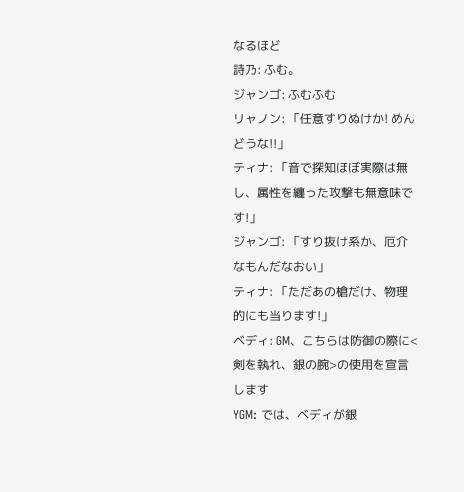なるほど
詩乃: ふむ。
ジャンゴ: ふむふむ
リャノン: 「任意すりぬけか! めんどうな!!」
ティナ: 「音で探知ほぼ実際は無し、属性を纏った攻撃も無意味です!」
ジャンゴ: 「すり抜け系か、厄介なもんだなおい」
ティナ: 「ただあの槍だけ、物理的にも当ります!」
ベディ: GM、こちらは防御の際に<剣を執れ、銀の腕>の使用を宣言します
YGM: では、ベディが銀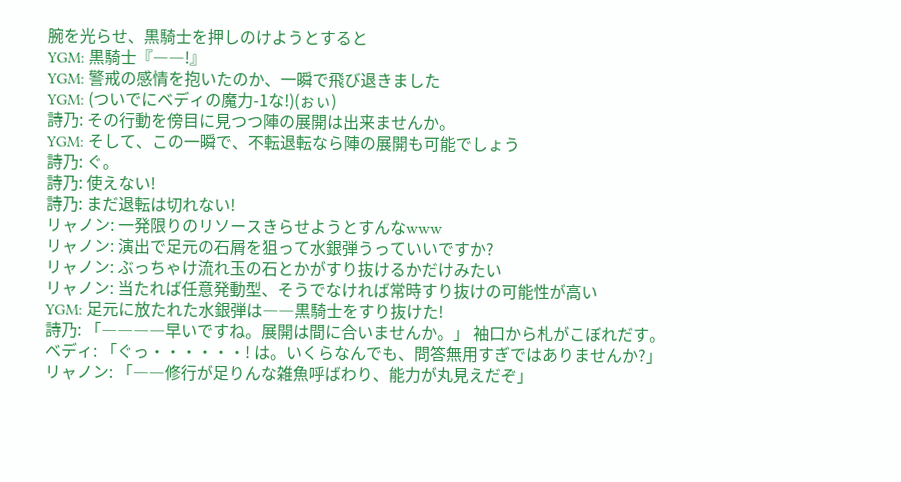腕を光らせ、黒騎士を押しのけようとすると
YGM: 黒騎士『――!』
YGM: 警戒の感情を抱いたのか、一瞬で飛び退きました
YGM: (ついでにベディの魔力-1な!)(ぉぃ)
詩乃: その行動を傍目に見つつ陣の展開は出来ませんか。
YGM: そして、この一瞬で、不転退転なら陣の展開も可能でしょう
詩乃: ぐ。
詩乃: 使えない!
詩乃: まだ退転は切れない!
リャノン: 一発限りのリソースきらせようとすんなwww
リャノン: 演出で足元の石屑を狙って水銀弾うっていいですか?
リャノン: ぶっちゃけ流れ玉の石とかがすり抜けるかだけみたい
リャノン: 当たれば任意発動型、そうでなければ常時すり抜けの可能性が高い
YGM: 足元に放たれた水銀弾は――黒騎士をすり抜けた!
詩乃: 「――――早いですね。展開は間に合いませんか。」 袖口から札がこぼれだす。
ベディ: 「ぐっ・・・・・・! は。いくらなんでも、問答無用すぎではありませんか?」
リャノン: 「――修行が足りんな雑魚呼ばわり、能力が丸見えだぞ」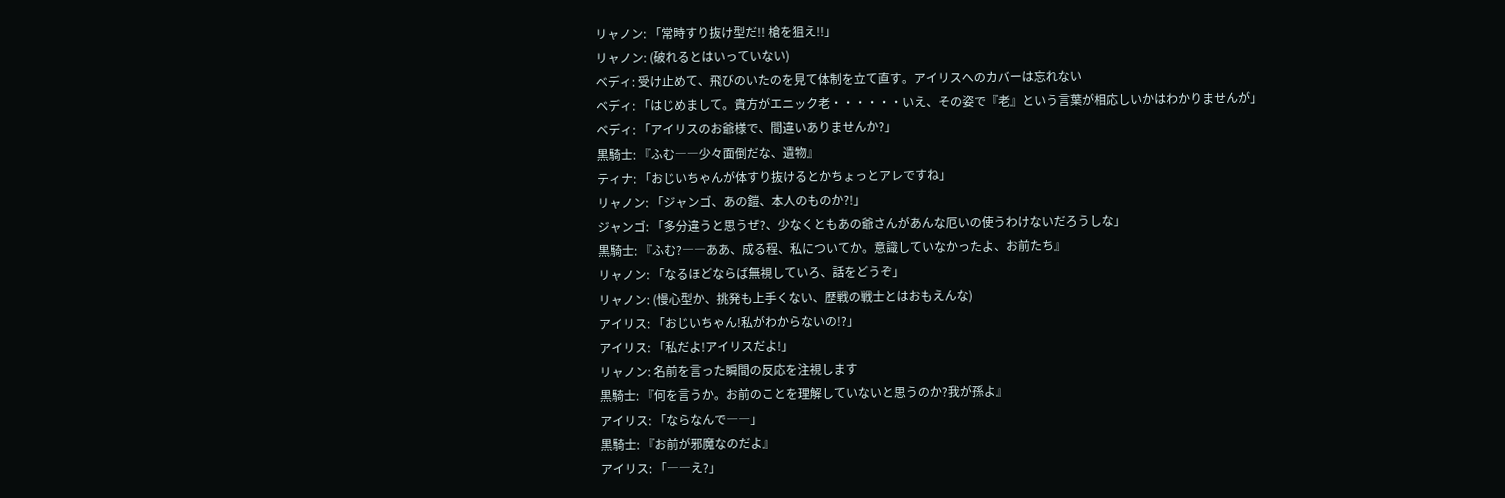リャノン: 「常時すり抜け型だ!! 槍を狙え!!」
リャノン: (破れるとはいっていない)
ベディ: 受け止めて、飛びのいたのを見て体制を立て直す。アイリスへのカバーは忘れない
ベディ: 「はじめまして。貴方がエニック老・・・・・・いえ、その姿で『老』という言葉が相応しいかはわかりませんが」
ベディ: 「アイリスのお爺様で、間違いありませんか?」
黒騎士: 『ふむ――少々面倒だな、遺物』
ティナ: 「おじいちゃんが体すり抜けるとかちょっとアレですね」
リャノン: 「ジャンゴ、あの鎧、本人のものか?!」
ジャンゴ: 「多分違うと思うぜ?、少なくともあの爺さんがあんな厄いの使うわけないだろうしな」
黒騎士: 『ふむ?――ああ、成る程、私についてか。意識していなかったよ、お前たち』
リャノン: 「なるほどならば無視していろ、話をどうぞ」
リャノン: (慢心型か、挑発も上手くない、歴戦の戦士とはおもえんな)
アイリス: 「おじいちゃん!私がわからないの!?」
アイリス: 「私だよ!アイリスだよ!」
リャノン: 名前を言った瞬間の反応を注視します
黒騎士: 『何を言うか。お前のことを理解していないと思うのか?我が孫よ』
アイリス: 「ならなんで――」
黒騎士: 『お前が邪魔なのだよ』
アイリス: 「――え?」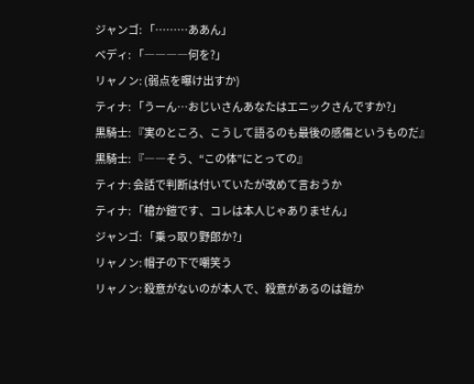ジャンゴ: 「………ああん」
ベディ: 「――――何を?」
リャノン: (弱点を曝け出すか)
ティナ: 「うーん…おじいさんあなたはエニックさんですか?」
黒騎士: 『実のところ、こうして語るのも最後の感傷というものだ』
黒騎士: 『――そう、“この体”にとっての』
ティナ: 会話で判断は付いていたが改めて言おうか
ティナ: 「槍か鎧です、コレは本人じゃありません」
ジャンゴ: 「乗っ取り野郎か?」
リャノン: 帽子の下で嘲笑う
リャノン: 殺意がないのが本人で、殺意があるのは鎧か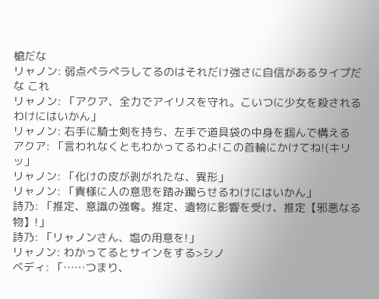槍だな
リャノン: 弱点ペラペラしてるのはそれだけ強さに自信があるタイプだな これ
リャノン: 「アクア、全力でアイリスを守れ。こいつに少女を殺されるわけにはいかん」
リャノン: 右手に騎士剣を持ち、左手で道具袋の中身を掴んで構える
アクア: 「言われなくともわかってるわよ!この首輪にかけてね!(キリッ」
リャノン: 「化けの皮が剥がれたな、異形」
リャノン: 「貴様に人の意思を踏み躙らせるわけにはいかん」
詩乃: 「推定、意識の強奪。推定、遺物に影響を受け、推定【邪悪なる物】!」
詩乃: 「リャノンさん、塩の用意を!」
リャノン: わかってるとサインをする>シノ
ベディ: 「……つまり、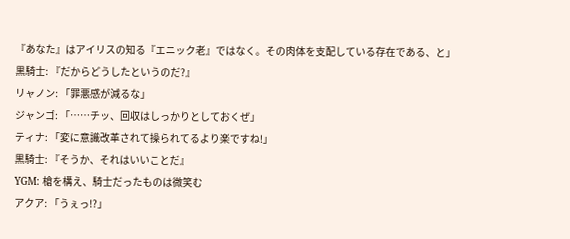『あなた』はアイリスの知る『エニック老』ではなく。その肉体を支配している存在である、と」
黒騎士: 『だからどうしたというのだ?』
リャノン: 「罪悪感が減るな」
ジャンゴ: 「……チッ、回収はしっかりとしておくぜ」
ティナ: 「変に意識改革されて操られてるより楽ですね!」
黒騎士: 『そうか、それはいいことだ』
YGM: 槍を構え、騎士だったものは微笑む
アクア: 「うぇっ!?」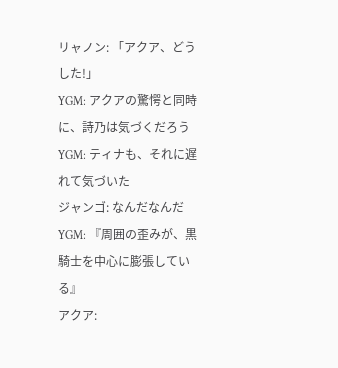リャノン: 「アクア、どうした!」
YGM: アクアの驚愕と同時に、詩乃は気づくだろう
YGM: ティナも、それに遅れて気づいた
ジャンゴ: なんだなんだ
YGM: 『周囲の歪みが、黒騎士を中心に膨張している』
アクア: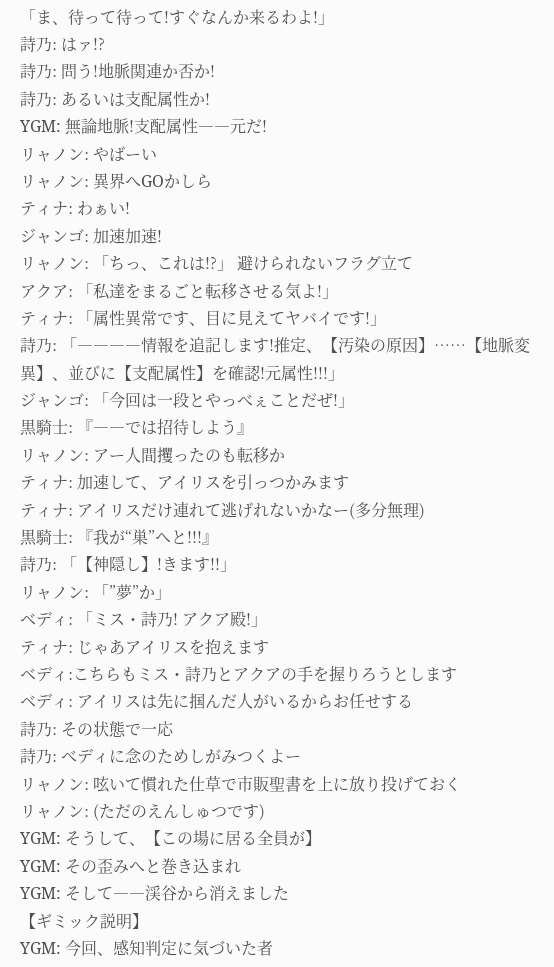「ま、待って待って!すぐなんか来るわよ!」
詩乃: はァ!?
詩乃: 問う!地脈関連か否か!
詩乃: あるいは支配属性か!
YGM: 無論地脈!支配属性――元だ!
リャノン: やばーい
リャノン: 異界へGOかしら
ティナ: わぁい!
ジャンゴ: 加速加速!
リャノン: 「ちっ、これは!?」 避けられないフラグ立て
アクア: 「私達をまるごと転移させる気よ!」
ティナ: 「属性異常です、目に見えてヤバイです!」
詩乃: 「――――情報を追記します!推定、【汚染の原因】……【地脈変異】、並びに【支配属性】を確認!元属性!!!」
ジャンゴ: 「今回は一段とやっべぇことだぜ!」
黒騎士: 『――では招待しよう』
リャノン: アー人間攫ったのも転移か
ティナ: 加速して、アイリスを引っつかみます
ティナ: アイリスだけ連れて逃げれないかなー(多分無理)
黒騎士: 『我が“巣”へと!!!』
詩乃: 「【神隠し】!きます!!」
リャノン: 「”夢”か」
ベディ: 「ミス・詩乃! アクア殿!」
ティナ: じゃあアイリスを抱えます
ベディ:こちらもミス・詩乃とアクアの手を握りろうとします
ベディ: アイリスは先に掴んだ人がいるからお任せする
詩乃: その状態で一応
詩乃: べディに念のためしがみつくよー
リャノン: 呟いて慣れた仕草で市販聖書を上に放り投げておく
リャノン: (ただのえんしゅつです)
YGM: そうして、【この場に居る全員が】
YGM: その歪みへと巻き込まれ
YGM: そして――渓谷から消えました
【ギミック説明】
YGM: 今回、感知判定に気づいた者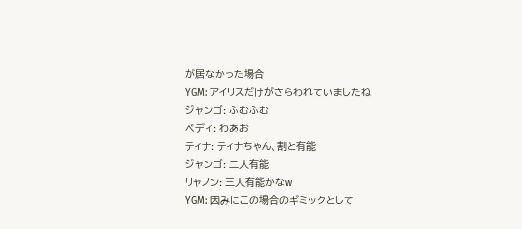が居なかった場合
YGM: アイリスだけがさらわれていましたね
ジャンゴ: ふむふむ
ベディ: わあお
ティナ: ティナちゃん、割と有能
ジャンゴ: 二人有能
リャノン: 三人有能かなw
YGM: 因みにこの場合のギミックとして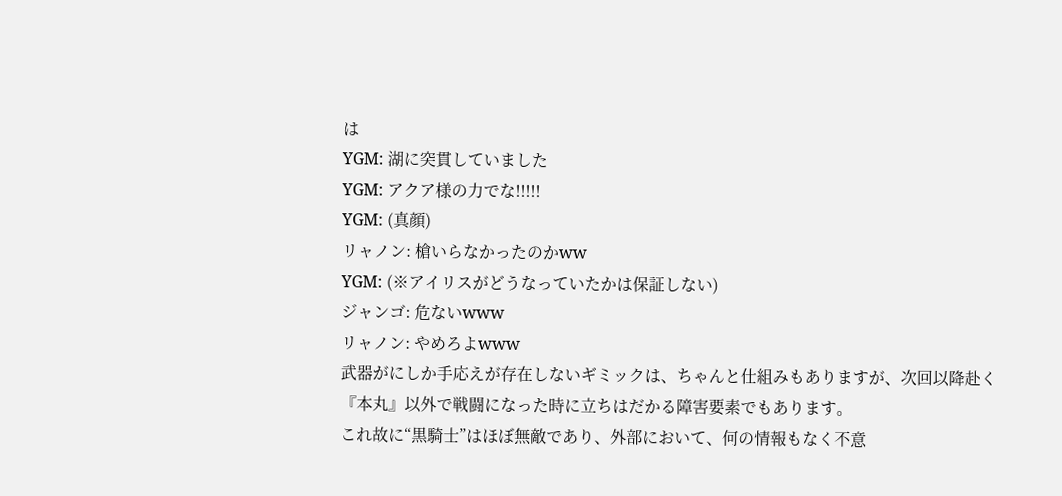は
YGM: 湖に突貫していました
YGM: アクア様の力でな!!!!!
YGM: (真顔)
リャノン: 槍いらなかったのかww
YGM: (※アイリスがどうなっていたかは保証しない)
ジャンゴ: 危ないwww
リャノン: やめろよwww
武器がにしか手応えが存在しないギミックは、ちゃんと仕組みもありますが、次回以降赴く『本丸』以外で戦闘になった時に立ちはだかる障害要素でもあります。
これ故に“黒騎士”はほぼ無敵であり、外部において、何の情報もなく不意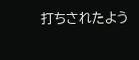打ちされたよう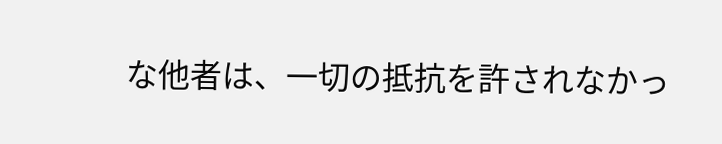な他者は、一切の抵抗を許されなかっ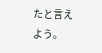たと言えよう。